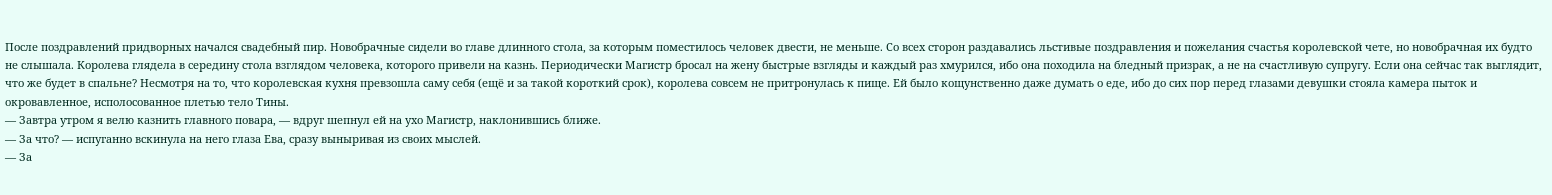После поздравлений придворных начался свадебный пир. Новобрачные сидели во главе длинного стола, за которым поместилось человек двести, не меньше. Со всех сторон раздавались льстивые поздравления и пожелания счастья королевской чете, но новобрачная их будто не слышала. Королева глядела в середину стола взглядом человека, которого привели на казнь. Периодически Магистр бросал на жену быстрые взгляды и каждый раз хмурился, ибо она походила на бледный призрак, а не на счастливую супругу. Если она сейчас так выглядит, что же будет в спальне? Несмотря на то, что королевская кухня превзошла саму себя (ещё и за такой короткий срок), королева совсем не притронулась к пище. Ей было кощунственно даже думать о еде, ибо до сих пор перед глазами девушки стояла камера пыток и окровавленное, исполосованное плетью тело Тины.
— Завтра утром я велю казнить главного повара, — вдруг шепнул ей на ухо Магистр, наклонившись ближе.
— За что? — испуганно вскинула на него глаза Ева, сразу выныривая из своих мыслей.
— За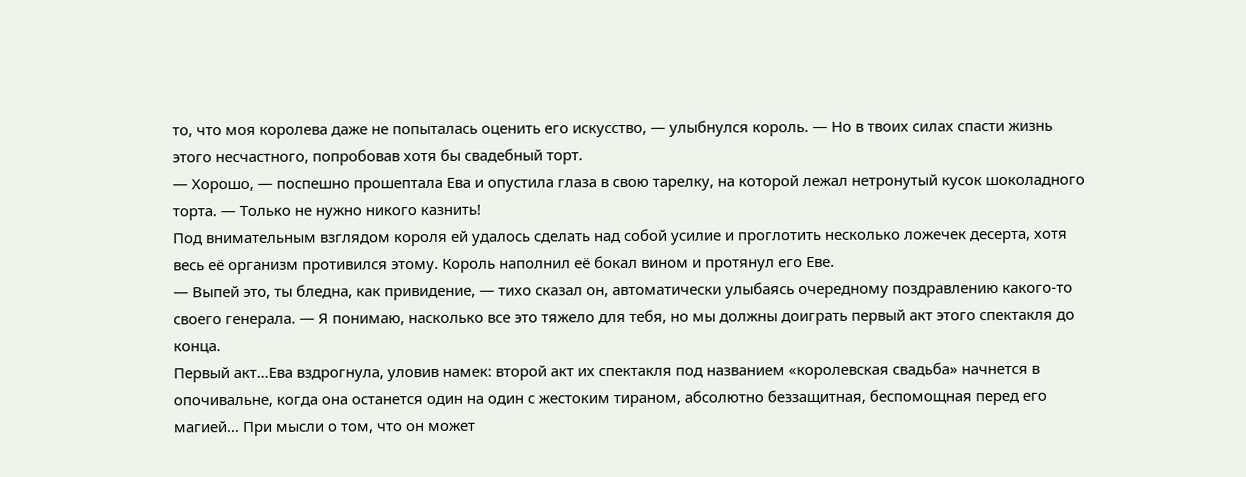то, что моя королева даже не попыталась оценить его искусство, — улыбнулся король. — Но в твоих силах спасти жизнь этого несчастного, попробовав хотя бы свадебный торт.
— Хорошо, — поспешно прошептала Ева и опустила глаза в свою тарелку, на которой лежал нетронутый кусок шоколадного торта. — Только не нужно никого казнить!
Под внимательным взглядом короля ей удалось сделать над собой усилие и проглотить несколько ложечек десерта, хотя весь её организм противился этому. Король наполнил её бокал вином и протянул его Еве.
— Выпей это, ты бледна, как привидение, — тихо сказал он, автоматически улыбаясь очередному поздравлению какого-то своего генерала. — Я понимаю, насколько все это тяжело для тебя, но мы должны доиграть первый акт этого спектакля до конца.
Первый акт…Ева вздрогнула, уловив намек: второй акт их спектакля под названием «королевская свадьба» начнется в опочивальне, когда она останется один на один с жестоким тираном, абсолютно беззащитная, беспомощная перед его магией… При мысли о том, что он может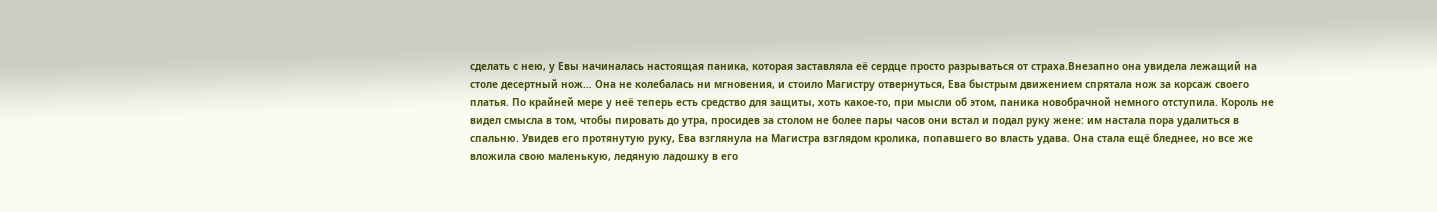сделать с нею, у Евы начиналась настоящая паника, которая заставляла её сердце просто разрываться от страха.Внезапно она увидела лежащий на столе десертный нож… Она не колебалась ни мгновения, и стоило Магистру отвернуться, Ева быстрым движением спрятала нож за корсаж своего платья. По крайней мере у неё теперь есть средство для защиты, хоть какое-то, при мысли об этом, паника новобрачной немного отступила. Король не видел смысла в том, чтобы пировать до утра, просидев за столом не более пары часов они встал и подал руку жене: им настала пора удалиться в спальню. Увидев его протянутую руку, Ева взглянула на Магистра взглядом кролика, попавшего во власть удава. Она стала ещё бледнее, но все же вложила свою маленькую, ледяную ладошку в его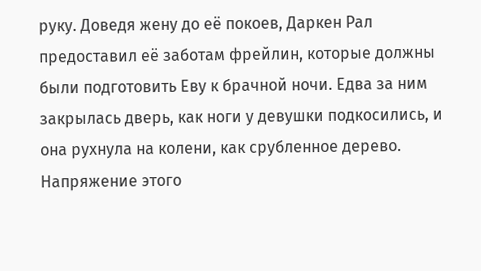руку. Доведя жену до её покоев, Даркен Рал предоставил её заботам фрейлин, которые должны были подготовить Еву к брачной ночи. Едва за ним закрылась дверь, как ноги у девушки подкосились, и она рухнула на колени, как срубленное дерево. Напряжение этого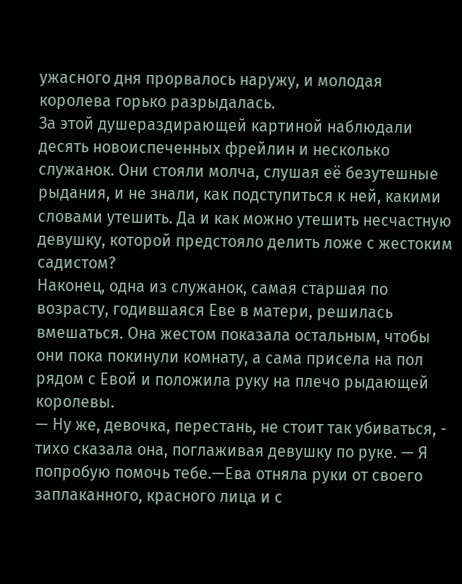ужасного дня прорвалось наружу, и молодая королева горько разрыдалась.
За этой душераздирающей картиной наблюдали десять новоиспеченных фрейлин и несколько служанок. Они стояли молча, слушая её безутешные рыдания, и не знали, как подступиться к ней, какими словами утешить. Да и как можно утешить несчастную девушку, которой предстояло делить ложе с жестоким садистом?
Наконец, одна из служанок, самая старшая по возрасту, годившаяся Еве в матери, решилась вмешаться. Она жестом показала остальным, чтобы они пока покинули комнату, а сама присела на пол рядом с Евой и положила руку на плечо рыдающей королевы.
— Ну же, девочка, перестань, не стоит так убиваться, - тихо сказала она, поглаживая девушку по руке. — Я попробую помочь тебе.—Ева отняла руки от своего заплаканного, красного лица и с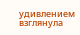удивлением взглянула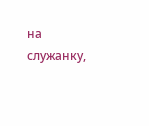на служанку,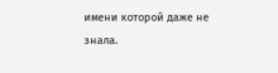имени которой даже не знала.